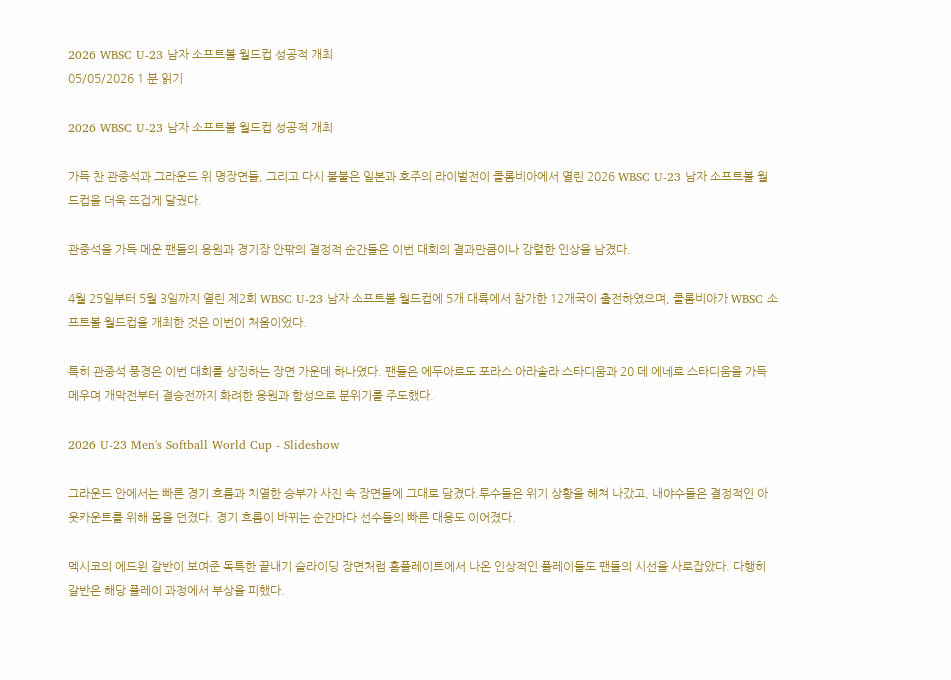2026 WBSC U-23 남자 소프트볼 월드컵 성공적 개최
05/05/2026 1 분 읽기

2026 WBSC U-23 남자 소프트볼 월드컵 성공적 개최

가득 찬 관중석과 그라운드 위 명장면들, 그리고 다시 불붙은 일본과 호주의 라이벌전이 콜롬비아에서 열린 2026 WBSC U-23 남자 소프트볼 월드컵을 더욱 뜨겁게 달궜다.

관중석을 가득 메운 팬들의 응원과 경기장 안팎의 결정적 순간들은 이번 대회의 결과만큼이나 강렬한 인상을 남겼다.

4월 25일부터 5월 3일까지 열린 제2회 WBSC U-23 남자 소프트볼 월드컵에 5개 대륙에서 참가한 12개국이 출전하였으며, 콜롬비아가 WBSC 소프트볼 월드컵을 개최한 것은 이번이 처음이었다.

특히 관중석 풍경은 이번 대회를 상징하는 장면 가운데 하나였다. 팬들은 에두아르도 포라스 아라솔라 스타디움과 20 데 에네로 스타디움을 가득 메우며 개막전부터 결승전까지 화려한 응원과 함성으로 분위기를 주도했다.

2026 U-23 Men's Softball World Cup - Slideshow

그라운드 안에서는 빠른 경기 흐름과 치열한 승부가 사진 속 장면들에 그대로 담겼다.투수들은 위기 상황을 헤쳐 나갔고, 내야수들은 결정적인 아웃카운트를 위해 몸을 던졌다. 경기 흐름이 바뀌는 순간마다 선수들의 빠른 대응도 이어졌다.

멕시코의 에드윈 갈반이 보여준 독특한 끝내기 슬라이딩 장면처럼 홈플레이트에서 나온 인상적인 플레이들도 팬들의 시선을 사로잡았다. 다행히 갈반은 해당 플레이 과정에서 부상을 피했다.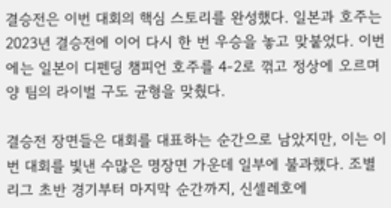결승전은 이번 대회의 핵심 스토리를 완성했다. 일본과 호주는 2023년 결승전에 이어 다시 한 번 우승을 놓고 맞붙었다. 이번에는 일본이 디펜딩 챔피언 호주를 4-2로 꺾고 정상에 오르며 양 팀의 라이벌 구도 균형을 맞췄다.

결승전 장면들은 대회를 대표하는 순간으로 남았지만, 이는 이번 대회를 빛낸 수많은 명장면 가운데 일부에 불과했다. 조별리그 초반 경기부터 마지막 순간까지, 신셀레호에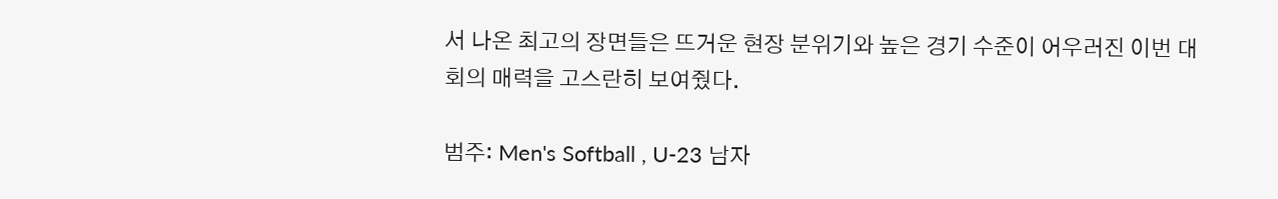서 나온 최고의 장면들은 뜨거운 현장 분위기와 높은 경기 수준이 어우러진 이번 대회의 매력을 고스란히 보여줬다.

범주: Men's Softball , U-23 남자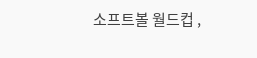소프트볼 월드컵 ,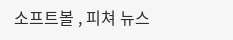소프트볼 , 피쳐 뉴스